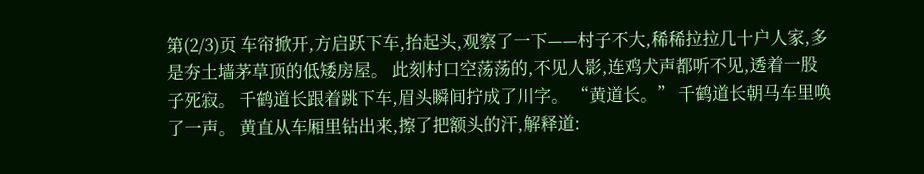第(2/3)页 车帘掀开,方启跃下车,抬起头,观察了一下——村子不大,稀稀拉拉几十户人家,多是夯土墙茅草顶的低矮房屋。 此刻村口空荡荡的,不见人影,连鸡犬声都听不见,透着一股子死寂。 千鹤道长跟着跳下车,眉头瞬间拧成了川字。 “黄道长。” 千鹤道长朝马车里唤了一声。 黄直从车厢里钻出来,擦了把额头的汗,解释道: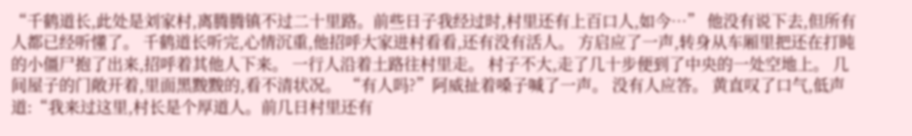“千鹤道长,此处是刘家村,离腾腾镇不过二十里路。前些日子我经过时,村里还有上百口人,如今…” 他没有说下去,但所有人都已经听懂了。 千鹤道长听完,心情沉重,他招呼大家进村看看,还有没有活人。 方启应了一声,转身从车厢里把还在打盹的小僵尸抱了出来,招呼着其他人下来。 一行人沿着土路往村里走。 村子不大,走了几十步便到了中央的一处空地上。 几间屋子的门敞开着,里面黑黢黢的,看不清状况。 “有人吗?”阿威扯着嗓子喊了一声。 没有人应答。 黄直叹了口气,低声道:“我来过这里,村长是个厚道人。前几日村里还有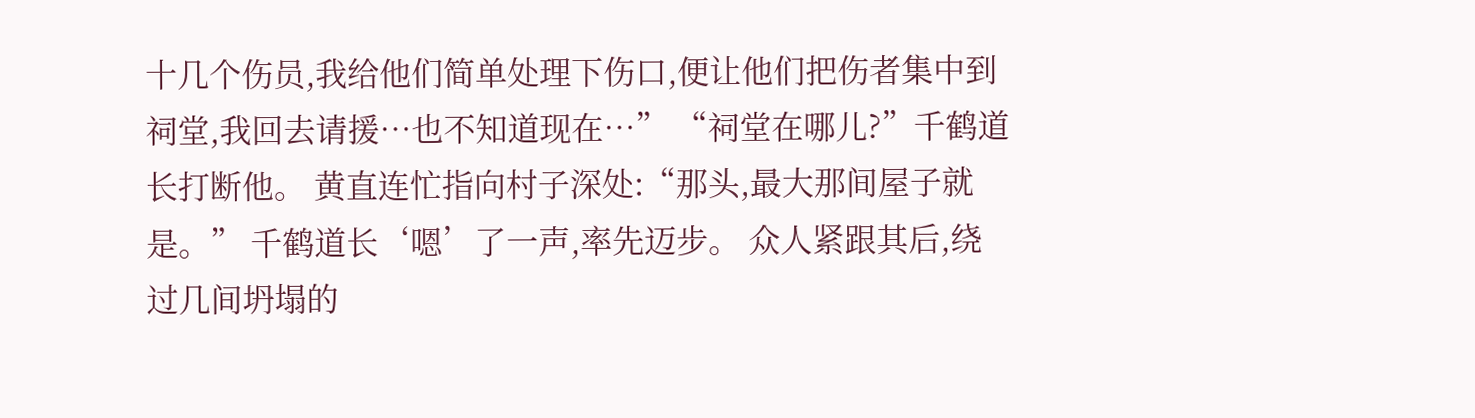十几个伤员,我给他们简单处理下伤口,便让他们把伤者集中到祠堂,我回去请援…也不知道现在…” “祠堂在哪儿?”千鹤道长打断他。 黄直连忙指向村子深处:“那头,最大那间屋子就是。” 千鹤道长‘嗯’了一声,率先迈步。 众人紧跟其后,绕过几间坍塌的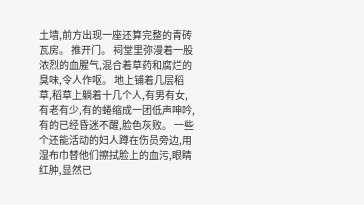土墙,前方出现一座还算完整的青砖瓦房。 推开门。 祠堂里弥漫着一股浓烈的血腥气,混合着草药和腐烂的臭味,令人作呕。 地上铺着几层稻草,稻草上躺着十几个人,有男有女,有老有少,有的蜷缩成一团低声呻吟,有的已经昏迷不醒,脸色灰败。 一些个还能活动的妇人蹲在伤员旁边,用湿布巾替他们擦拭脸上的血污,眼睛红肿,显然已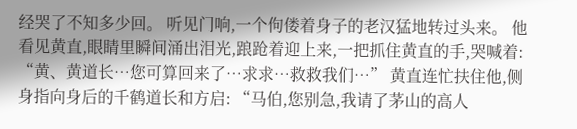经哭了不知多少回。 听见门响,一个佝偻着身子的老汉猛地转过头来。 他看见黄直,眼睛里瞬间涌出泪光,踉跄着迎上来,一把抓住黄直的手,哭喊着: “黄、黄道长…您可算回来了…求求…救救我们…” 黄直连忙扶住他,侧身指向身后的千鹤道长和方启: “马伯,您别急,我请了茅山的高人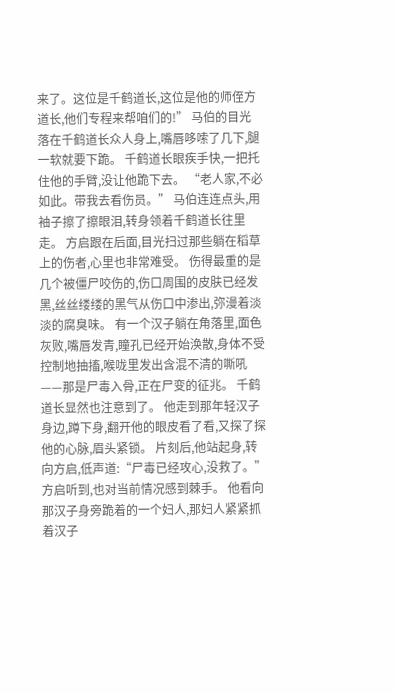来了。这位是千鹤道长,这位是他的师侄方道长,他们专程来帮咱们的!” 马伯的目光落在千鹤道长众人身上,嘴唇哆嗦了几下,腿一软就要下跪。 千鹤道长眼疾手快,一把托住他的手臂,没让他跪下去。 “老人家,不必如此。带我去看伤员。” 马伯连连点头,用袖子擦了擦眼泪,转身领着千鹤道长往里走。 方启跟在后面,目光扫过那些躺在稻草上的伤者,心里也非常难受。 伤得最重的是几个被僵尸咬伤的,伤口周围的皮肤已经发黑,丝丝缕缕的黑气从伤口中渗出,弥漫着淡淡的腐臭味。 有一个汉子躺在角落里,面色灰败,嘴唇发青,瞳孔已经开始涣散,身体不受控制地抽搐,喉咙里发出含混不清的嘶吼——那是尸毒入骨,正在尸变的征兆。 千鹤道长显然也注意到了。 他走到那年轻汉子身边,蹲下身,翻开他的眼皮看了看,又探了探他的心脉,眉头紧锁。 片刻后,他站起身,转向方启,低声道:“尸毒已经攻心,没救了。” 方启听到,也对当前情况感到棘手。 他看向那汉子身旁跪着的一个妇人,那妇人紧紧抓着汉子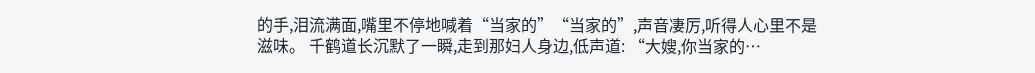的手,泪流满面,嘴里不停地喊着“当家的”“当家的”,声音凄厉,听得人心里不是滋味。 千鹤道长沉默了一瞬,走到那妇人身边,低声道: “大嫂,你当家的…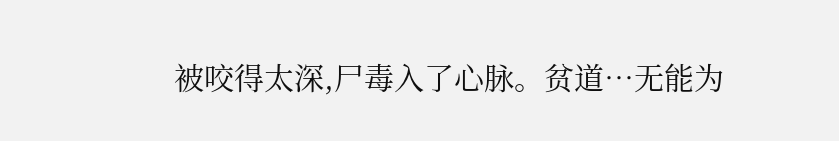被咬得太深,尸毒入了心脉。贫道…无能为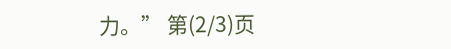力。” 第(2/3)页